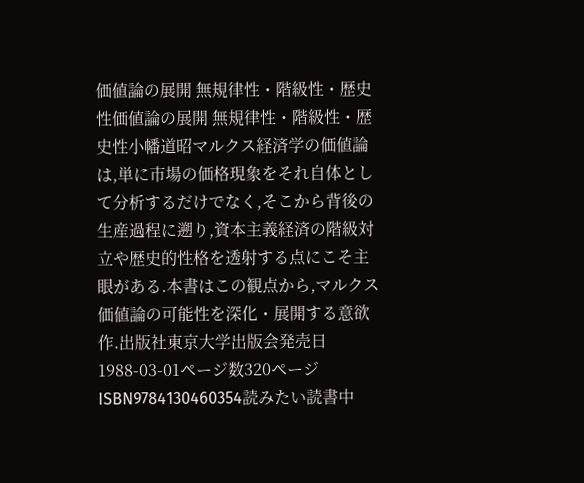価値論の展開 無規律性・階級性・歴史性価値論の展開 無規律性・階級性・歴史性小幡道昭マルクス経済学の価値論は,単に市場の価格現象をそれ自体として分析するだけでなく,そこから背後の生産過程に遡り,資本主義経済の階級対立や歴史的性格を透射する点にこそ主眼がある.本書はこの観点から,マルクス価値論の可能性を深化・展開する意欲作.出版社東京大学出版会発売日1988-03-01ページ数320ページISBN9784130460354読みたい読書中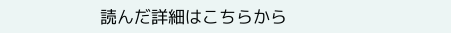読んだ詳細はこちらから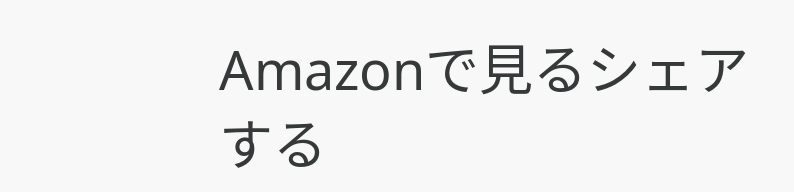Amazonで見るシェアする